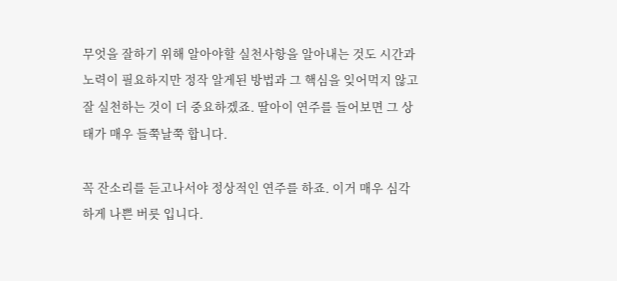무엇을 잘하기 위해 알아야할 실천사항을 알아내는 것도 시간과 노력이 필요하지만 정작 알게된 방법과 그 핵심을 잊어먹지 않고 잘 실천하는 것이 더 중요하겠죠. 딸아이 연주를 들어보면 그 상태가 매우 들쭉날쭉 합니다.

꼭 잔소리를 듣고나서야 정상적인 연주를 하죠. 이거 매우 심각하게 나쁜 버릇 입니다.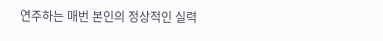연주하는 매번 본인의 정상적인 실력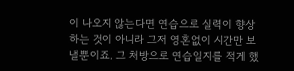이 나오지 않는다면 연습으로 실력이 향상하는 것이 아니라 그저 영혼없이 시간만 보낼뿐이죠. 그 처방으로 연습일지를 적게 했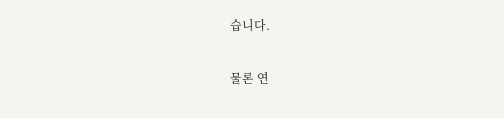습니다.

물론 연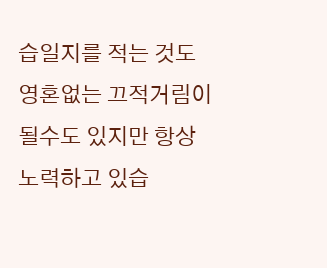습일지를 적는 것도 영혼없는 끄적거림이 될수도 있지만 항상 노력하고 있습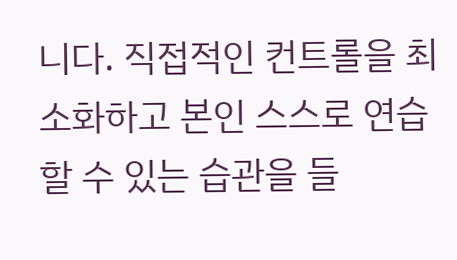니다. 직접적인 컨트롤을 최소화하고 본인 스스로 연습할 수 있는 습관을 들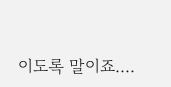이도록 말이죠....